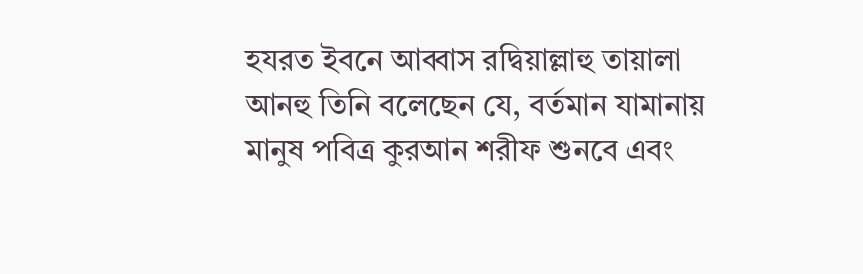হযরত ইবনে আব্বাস রদ্বিয়াল্লাহু তায়ালা আনহু তিনি বলেছেন যে, বর্তমান যামানায় মানুষ পবিত্র কুরআন শরীফ শুনবে এবং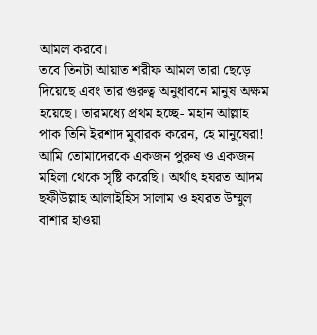আমল করবে।
তবে তিনটা আয়াত শরীফ আমল তারা ছেড়ে দিয়েছে এবং তার গুরুত্ব অনুধাবনে মানুষ অক্ষম হয়েছে। তারমধ্যে প্রথম হচ্ছে- মহান আল্লাহ পাক তিনি ইরশাদ মুবারক করেন, হে মানুষেরা! আমি তোমাদেরকে একজন পুরুষ ও একজন মহিলা থেকে সৃষ্টি করেছি। অর্থাৎ হযরত আদম ছফীউল্লাহ আলাইহিস সালাম ও হযরত উম্মুল বাশার হাওয়া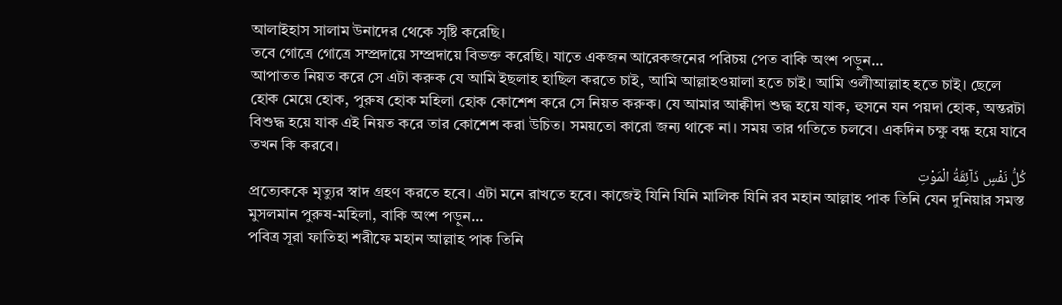আলাইহাস সালাম উনাদের থেকে সৃষ্টি করেছি।
তবে গোত্রে গোত্রে সম্প্রদায়ে সম্প্রদায়ে বিভক্ত করেছি। যাতে একজন আরেকজনের পরিচয় পেত বাকি অংশ পড়ুন...
আপাতত নিয়ত করে সে এটা করুক যে আমি ইছলাহ হাছিল করতে চাই, আমি আল্লাহওয়ালা হতে চাই। আমি ওলীআল্লাহ হতে চাই। ছেলে হোক মেয়ে হোক, পুরুষ হোক মহিলা হোক কোশেশ করে সে নিয়ত করুক। যে আমার আক্বীদা শুদ্ধ হয়ে যাক, হুসনে যন পয়দা হোক, অন্তরটা বিশুদ্ধ হয়ে যাক এই নিয়ত করে তার কোশেশ করা উচিত। সময়তো কারো জন্য থাকে না। সময় তার গতিতে চলবে। একদিন চক্ষু বন্ধ হয়ে যাবে তখন কি করবে।
كُلُّ نَفْسٍ ذَآئِقَةُ الْمَوْتِ
প্রত্যেককে মৃত্যুর স্বাদ গ্রহণ করতে হবে। এটা মনে রাখতে হবে। কাজেই যিনি যিনি মালিক যিনি রব মহান আল্লাহ পাক তিনি যেন দুনিয়ার সমস্ত মুসলমান পুরুষ-মহিলা, বাকি অংশ পড়ুন...
পবিত্র সূরা ফাতিহা শরীফে মহান আল্লাহ পাক তিনি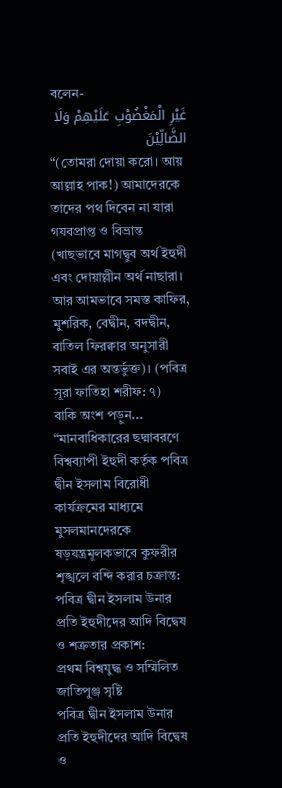বলেন-
غَيْرِ الْمَغْضُوْبِ عَلَيْهِمْ وَلَا الضَّالِّيْنَ
“(তোমরা দোয়া করো। আয় আল্লাহ পাক!) আমাদেরকে তাদের পথ দিবেন না যারা গযবপ্রাপ্ত ও বিভ্রান্ত (খাছভাবে মাগদ্বুব অর্থ ইহুদী এবং দোয়াল্লীন অর্থ নাছারা। আর আমভাবে সমস্ত কাফির, মুশরিক, বেদ্বীন, বদদ্বীন, বাতিল ফিরক্বার অনুসারী সবাই এর অন্তর্ভুক্ত)। (পবিত্র সূরা ফাতিহা শরীফ: ৭)
বাকি অংশ পড়ুন...
“মানবাধিকারের ছদ্মাবরণে বিশ্বব্যাপী ইহুদী কর্তৃক পবিত্র দ্বীন ইসলাম বিরোধী কার্যক্রমের মাধ্যমে মুসলমানদেরকে ষড়যন্ত্রমূলকভাবে কুফরীর শৃঙ্খলে বন্দি করার চক্রান্ত:
পবিত্র দ্বীন ইসলাম উনার প্রতি ইহুদীদের আদি বিদ্বেষ ও শত্রুতার প্রকাশ:
প্রথম বিশ্বযুদ্ধ ও সম্মিলিত জাতিপুঞ্জ সৃষ্টি
পবিত্র দ্বীন ইসলাম উনার প্রতি ইহুদীদের আদি বিদ্বেষ ও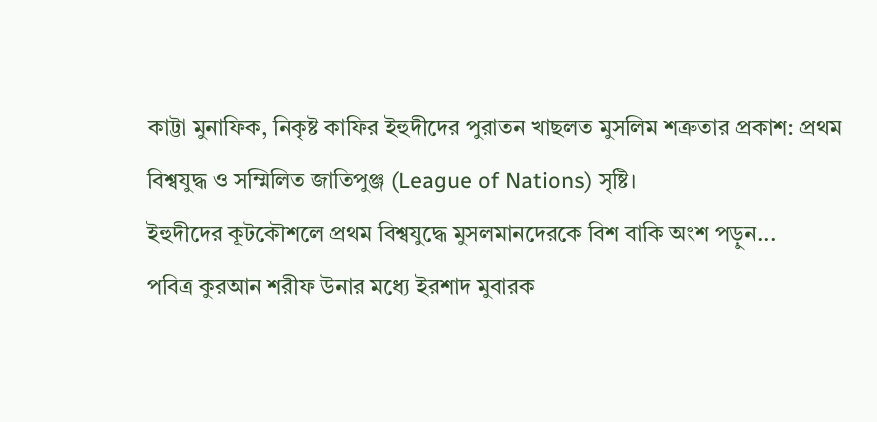কাট্টা মুনাফিক, নিকৃষ্ট কাফির ইহুদীদের পুরাতন খাছলত মুসলিম শত্রুতার প্রকাশ: প্রথম বিশ্বযুদ্ধ ও সম্মিলিত জাতিপুঞ্জ (League of Nations) সৃষ্টি।
ইহুদীদের কূটকৌশলে প্রথম বিশ্বযুদ্ধে মুসলমানদেরকে বিশ বাকি অংশ পড়ুন...
পবিত্র কুরআন শরীফ উনার মধ্যে ইরশাদ মুবারক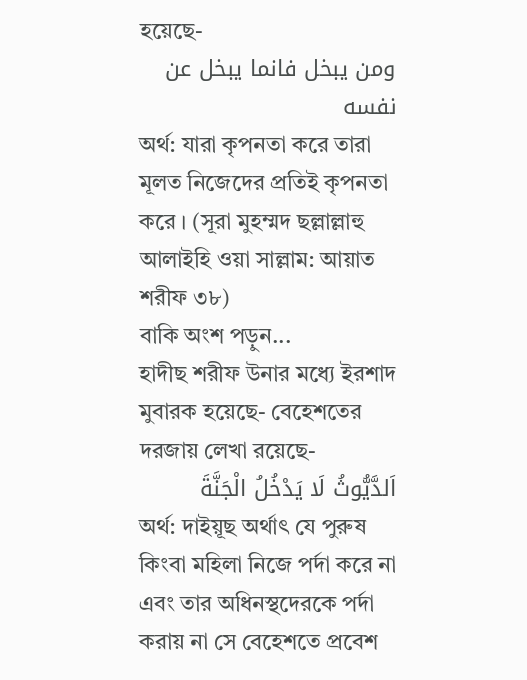হয়েছে-
ومن يبخل فانما يبخل عن نفسه
অর্থ: যারা কৃপনতা করে তারা মূলত নিজেদের প্রতিই কৃপনতা করে । (সূরা মুহম্মদ ছল্লাল্লাহু আলাইহি ওয়া সাল্লাম: আয়াত শরীফ ৩৮)
বাকি অংশ পড়ুন...
হাদীছ শরীফ উনার মধ্যে ইরশাদ মুবারক হয়েছে- বেহেশতের দরজায় লেখা রয়েছে-
اَلدَّيُّوثُ لَا يَدْخُلُ الْجَنَّةَ
অর্থ: দাইয়ূছ অর্থাৎ যে পুরুষ কিংবা মহিলা নিজে পর্দা করে না এবং তার অধিনস্থদেরকে পর্দা করায় না সে বেহেশতে প্রবেশ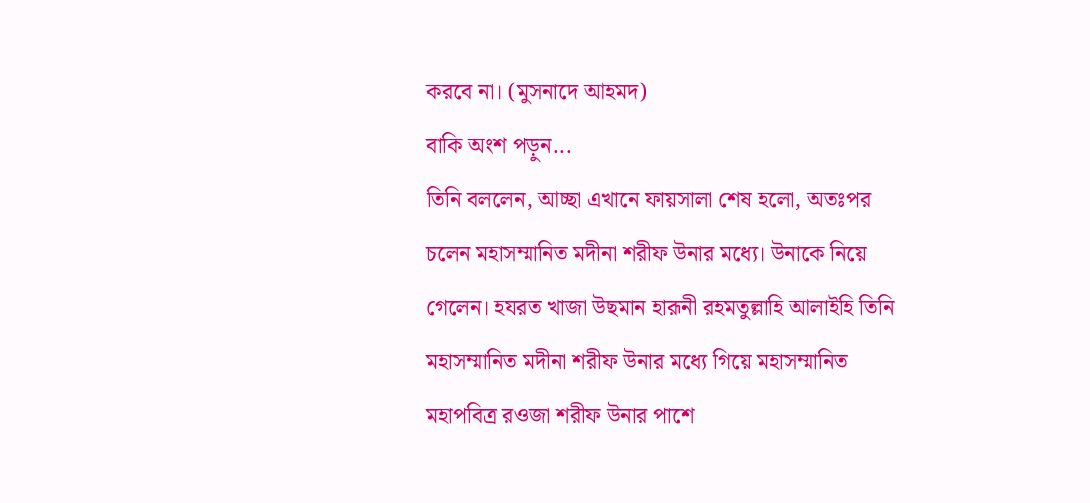করবে না। (মুসনাদে আহমদ)
বাকি অংশ পড়ুন...
তিনি বললেন, আচ্ছা এখানে ফায়সালা শেষ হলো, অতঃপর চলেন মহাসম্মানিত মদীনা শরীফ উনার মধ্যে। উনাকে নিয়ে গেলেন। হযরত খাজা উছমান হারূনী রহমতুল্লাহি আলাইহি তিনি মহাসম্মানিত মদীনা শরীফ উনার মধ্যে গিয়ে মহাসম্মানিত মহাপবিত্র রওজা শরীফ উনার পাশে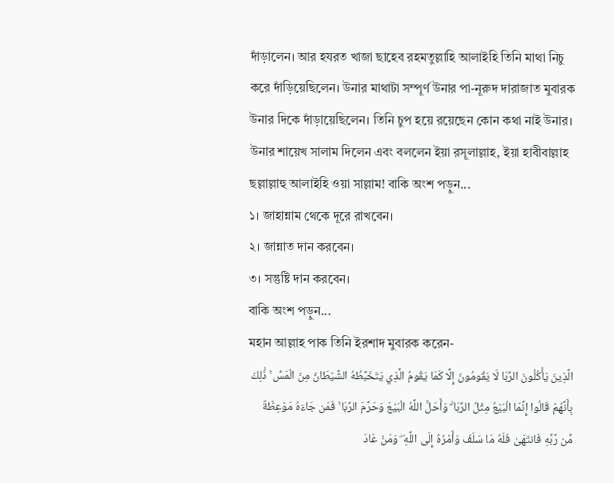দাঁড়ালেন। আর হযরত খাজা ছাহেব রহমতুল্লাহি আলাইহি তিনি মাথা নিচু করে দাঁড়িয়েছিলেন। উনার মাথাটা সম্পূর্ণ উনার পা-নূরুদ দারাজাত মুবারক উনার দিকে দাঁড়ায়েছিলেন। তিনি চুপ হয়ে রয়েছেন কোন কথা নাই উনার। উনার শায়েখ সালাম দিলেন এবং বললেন ইয়া রসূলাল্লাহ, ইয়া হাবীবাল্লাহ ছল্লাল্লাহু আলাইহি ওয়া সাল্লাম! বাকি অংশ পড়ুন...
১। জাহান্নাম থেকে দূরে রাখবেন।
২। জান্নাত দান করবেন।
৩। সন্তুষ্টি দান করবেন।
বাকি অংশ পড়ুন...
মহান আল্লাহ পাক তিনি ইরশাদ মুবারক করেন-
الَّذِينَ يَأْكُلُونَ الرِّبَا لَا يَقُومُونَ إِلَّا كَمَا يَقُومُ الَّذِي يَتَخَبَّطُهُ الشَّيْطَانُ مِنَ الْمَسِّ ۚ ذَٰلِكَ بِأَنَّهُمْ قَالُوا إِنَّمَا الْبَيْعُ مِثْلُ الرِّبَا ۗ وَأَحَلَّ اللَّهُ الْبَيْعَ وَحَرَّمَ الرِّبَا ۚ فَمَن جَاءَهُ مَوْعِظَةٌ مِّن رَّبِّهِ فَانتَهَىٰ فَلَهُ مَا سَلَفَ وَأَمْرُهُ إِلَى اللَّهِ ۖ وَمَنْ عَادَ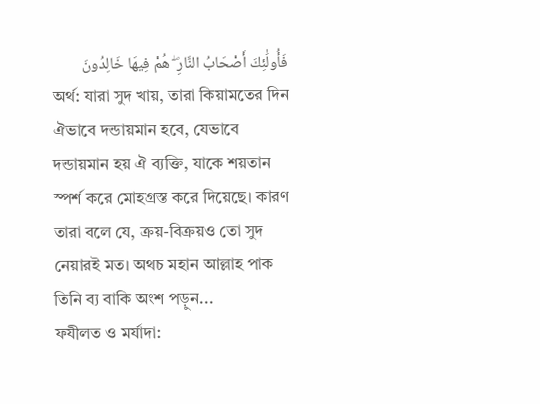فَأُولَٰئِكَ أَصْحَابُ النَّارِ ۖ هُمْ فِيهَا خَالِدُونَ
অর্থ: যারা সুদ খায়, তারা কিয়ামতের দিন ঐভাবে দন্ডায়মান হবে, যেভাবে দন্ডায়মান হয় ঐ ব্যক্তি, যাকে শয়তান স্পর্শ করে মোহগ্রস্ত করে দিয়েছে। কারণ তারা বলে যে, ক্রয়-বিক্রয়ও তো সুদ নেয়ারই মত। অথচ মহান আল্লাহ পাক তিনি ব্য বাকি অংশ পড়ুন...
ফযীলত ও মর্যাদা: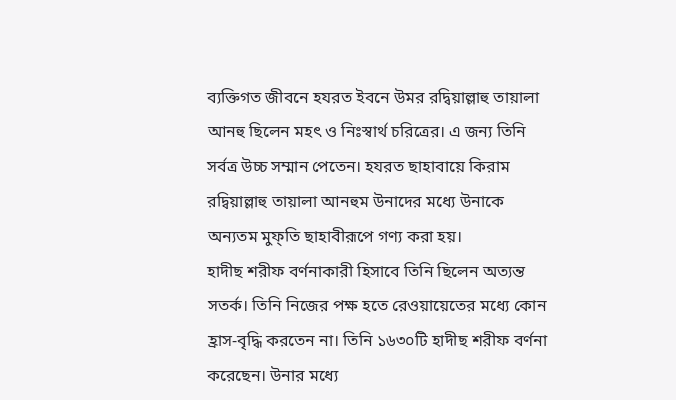ব্যক্তিগত জীবনে হযরত ইবনে উমর রদ্বিয়াল্লাহু তায়ালা আনহু ছিলেন মহৎ ও নিঃস্বার্থ চরিত্রের। এ জন্য তিনি সর্বত্র উচ্চ সম্মান পেতেন। হযরত ছাহাবায়ে কিরাম রদ্বিয়াল্লাহু তায়ালা আনহুম উনাদের মধ্যে উনাকে অন্যতম মুফ্তি ছাহাবীরূপে গণ্য করা হয়।
হাদীছ শরীফ বর্ণনাকারী হিসাবে তিনি ছিলেন অত্যন্ত সতর্ক। তিনি নিজের পক্ষ হতে রেওয়ায়েতের মধ্যে কোন হ্রাস-বৃদ্ধি করতেন না। তিনি ১৬৩০টি হাদীছ শরীফ বর্ণনা করেছেন। উনার মধ্যে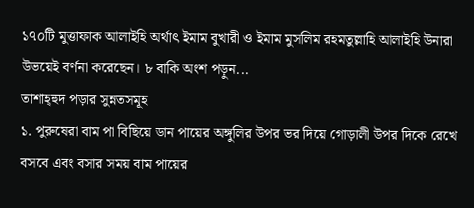১৭০টি মুত্তাফাক আলাইহি অর্থাৎ ইমাম বুখারী ও ইমাম মুসলিম রহমতুল্লাহি আলাইহি উনারা উভয়েই বর্ণনা করেছেন। ৮ বাকি অংশ পড়ুন...
তাশাহ্হুদ পড়ার সুন্নতসমূহ
১. পুরুষেরা বাম পা বিছিয়ে ডান পায়ের অঙ্গুলির উপর ভর দিয়ে গোড়ালী উপর দিকে রেখে বসবে এবং বসার সময় বাম পায়ের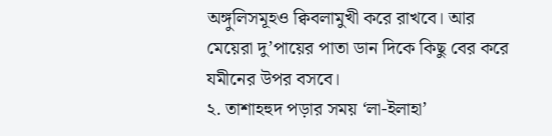অঙ্গুলিসমূহও ক্বিবলামুখী করে রাখবে। আর মেয়েরা দু’পায়ের পাতা ডান দিকে কিছু বের করে যমীনের উপর বসবে।
২. তাশাহহুদ পড়ার সময় ‘লা-ইলাহা’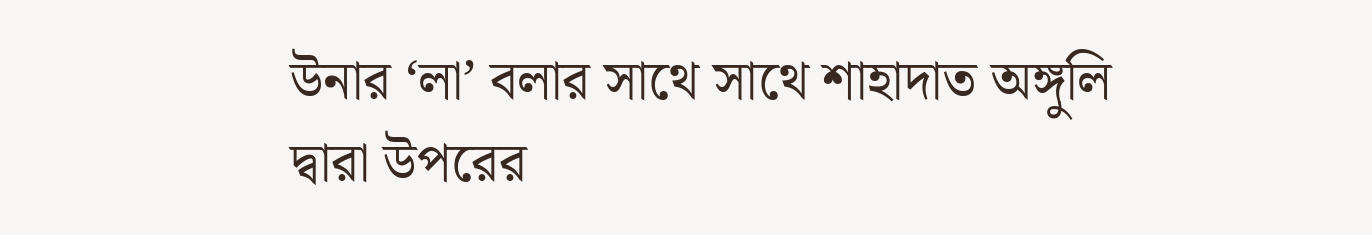উনার ‘লা’ বলার সাথে সাথে শাহাদাত অঙ্গুলি দ্বারা উপরের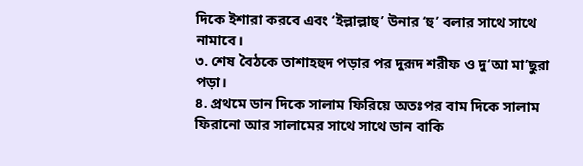দিকে ইশারা করবে এবং ‘ইল্লাল্লাহু’ উনার ‘হু’ বলার সাথে সাথে নামাবে।
৩. শেষ বৈঠকে তাশাহহুদ পড়ার পর দুরূদ শরীফ ও দু‘আ মা’ছুরা পড়া।
৪. প্রথমে ডান দিকে সালাম ফিরিয়ে অতঃপর বাম দিকে সালাম ফিরানো আর সালামের সাথে সাথে ডান বাকি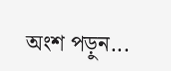অংশ পড়ুন...